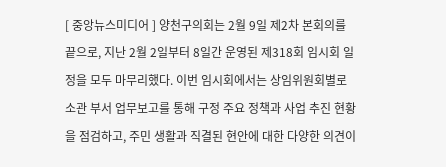[ 중앙뉴스미디어 ] 양천구의회는 2월 9일 제2차 본회의를 끝으로, 지난 2월 2일부터 8일간 운영된 제318회 임시회 일정을 모두 마무리했다. 이번 임시회에서는 상임위원회별로 소관 부서 업무보고를 통해 구정 주요 정책과 사업 추진 현황을 점검하고, 주민 생활과 직결된 현안에 대한 다양한 의견이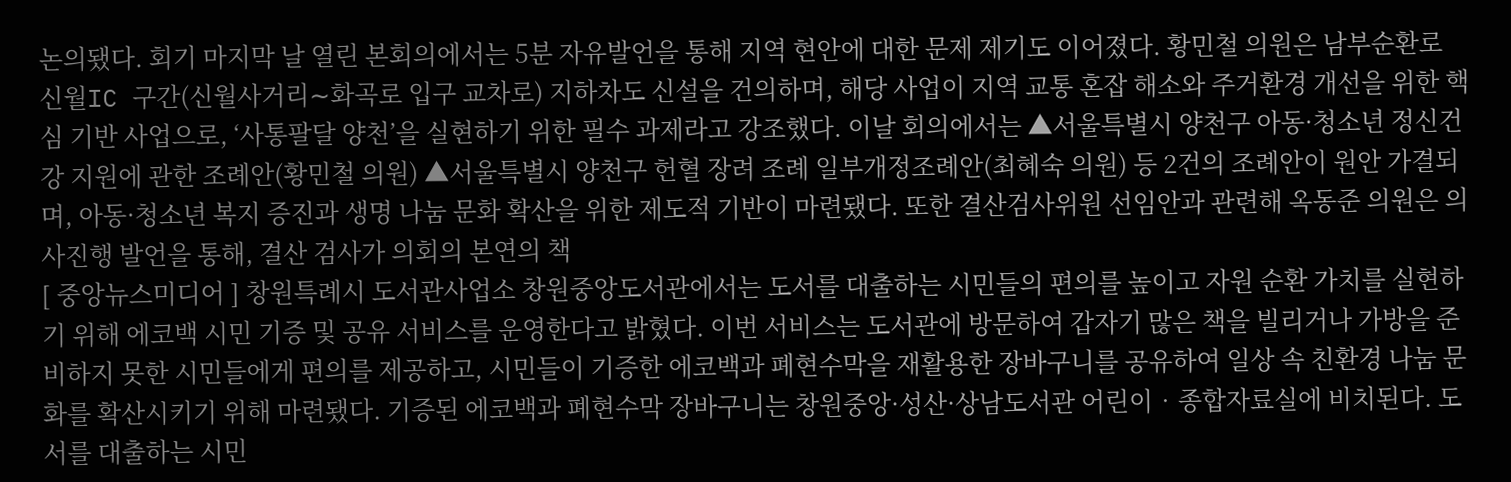논의됐다. 회기 마지막 날 열린 본회의에서는 5분 자유발언을 통해 지역 현안에 대한 문제 제기도 이어졌다. 황민철 의원은 남부순환로 신월IC 구간(신월사거리∼화곡로 입구 교차로) 지하차도 신설을 건의하며, 해당 사업이 지역 교통 혼잡 해소와 주거환경 개선을 위한 핵심 기반 사업으로, ‘사통팔달 양천’을 실현하기 위한 필수 과제라고 강조했다. 이날 회의에서는 ▲서울특별시 양천구 아동·청소년 정신건강 지원에 관한 조례안(황민철 의원) ▲서울특별시 양천구 헌혈 장려 조례 일부개정조례안(최혜숙 의원) 등 2건의 조례안이 원안 가결되며, 아동·청소년 복지 증진과 생명 나눔 문화 확산을 위한 제도적 기반이 마련됐다. 또한 결산검사위원 선임안과 관련해 옥동준 의원은 의사진행 발언을 통해, 결산 검사가 의회의 본연의 책
[ 중앙뉴스미디어 ] 창원특례시 도서관사업소 창원중앙도서관에서는 도서를 대출하는 시민들의 편의를 높이고 자원 순환 가치를 실현하기 위해 에코백 시민 기증 및 공유 서비스를 운영한다고 밝혔다. 이번 서비스는 도서관에 방문하여 갑자기 많은 책을 빌리거나 가방을 준비하지 못한 시민들에게 편의를 제공하고, 시민들이 기증한 에코백과 폐현수막을 재활용한 장바구니를 공유하여 일상 속 친환경 나눔 문화를 확산시키기 위해 마련됐다. 기증된 에코백과 폐현수막 장바구니는 창원중앙·성산·상남도서관 어린이‧종합자료실에 비치된다. 도서를 대출하는 시민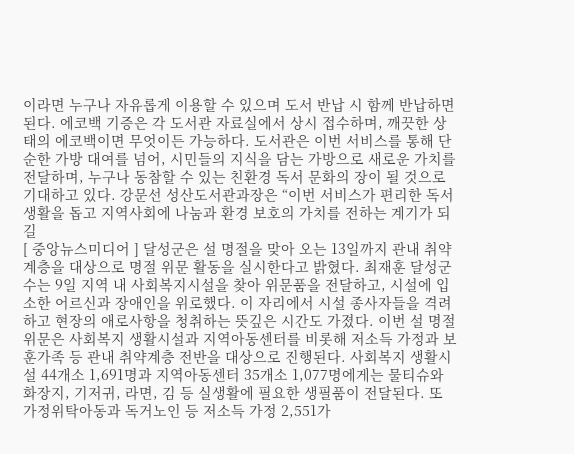이라면 누구나 자유롭게 이용할 수 있으며 도서 반납 시 함께 반납하면 된다. 에코백 기증은 각 도서관 자료실에서 상시 접수하며, 깨끗한 상태의 에코백이면 무엇이든 가능하다. 도서관은 이번 서비스를 통해 단순한 가방 대여를 넘어, 시민들의 지식을 담는 가방으로 새로운 가치를 전달하며, 누구나 동참할 수 있는 친환경 독서 문화의 장이 될 것으로 기대하고 있다. 강문선 성산도서관과장은 “이번 서비스가 편리한 독서 생활을 돕고 지역사회에 나눔과 환경 보호의 가치를 전하는 계기가 되길
[ 중앙뉴스미디어 ] 달성군은 설 명절을 맞아 오는 13일까지 관내 취약계층을 대상으로 명절 위문 활동을 실시한다고 밝혔다. 최재훈 달성군수는 9일 지역 내 사회복지시설을 찾아 위문품을 전달하고, 시설에 입소한 어르신과 장애인을 위로했다. 이 자리에서 시설 종사자들을 격려하고 현장의 애로사항을 청취하는 뜻깊은 시간도 가졌다. 이번 설 명절 위문은 사회복지 생활시설과 지역아동센터를 비롯해 저소득 가정과 보훈가족 등 관내 취약계층 전반을 대상으로 진행된다. 사회복지 생활시설 44개소 1,691명과 지역아동센터 35개소 1,077명에게는 물티슈와 화장지, 기저귀, 라면, 김 등 실생활에 필요한 생필품이 전달된다. 또 가정위탁아동과 독거노인 등 저소득 가정 2,551가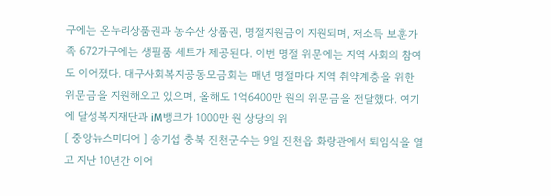구에는 온누리상품권과 농수산 상품권, 명절지원금이 지원되며, 저소득 보훈가족 672가구에는 생필품 세트가 제공된다. 이번 명절 위문에는 지역 사회의 참여도 이어졌다. 대구사회복지공동모금회는 매년 명절마다 지역 취약계층을 위한 위문금을 지원해오고 있으며, 올해도 1억6400만 원의 위문금을 전달했다. 여기에 달성복지재단과 iM뱅크가 1000만 원 상당의 위
[ 중앙뉴스미디어 ] 송기섭 충북 진천군수는 9일 진천읍 화랑관에서 퇴임식을 열고 지난 10년간 이어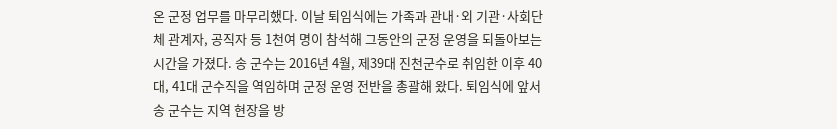온 군정 업무를 마무리했다. 이날 퇴임식에는 가족과 관내·외 기관·사회단체 관계자, 공직자 등 1천여 명이 참석해 그동안의 군정 운영을 되돌아보는 시간을 가졌다. 송 군수는 2016년 4월, 제39대 진천군수로 취임한 이후 40대, 41대 군수직을 역임하며 군정 운영 전반을 총괄해 왔다. 퇴임식에 앞서 송 군수는 지역 현장을 방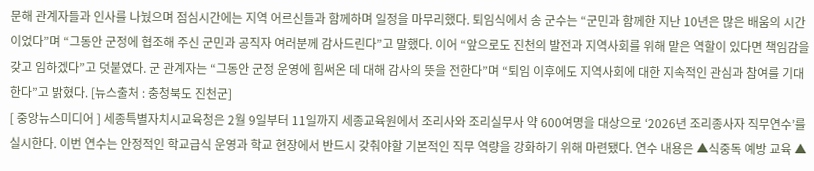문해 관계자들과 인사를 나눴으며 점심시간에는 지역 어르신들과 함께하며 일정을 마무리했다. 퇴임식에서 송 군수는 “군민과 함께한 지난 10년은 많은 배움의 시간이었다”며 “그동안 군정에 협조해 주신 군민과 공직자 여러분께 감사드린다”고 말했다. 이어 “앞으로도 진천의 발전과 지역사회를 위해 맡은 역할이 있다면 책임감을 갖고 임하겠다”고 덧붙였다. 군 관계자는 “그동안 군정 운영에 힘써온 데 대해 감사의 뜻을 전한다”며 “퇴임 이후에도 지역사회에 대한 지속적인 관심과 참여를 기대한다”고 밝혔다. [뉴스출처 : 충청북도 진천군]
[ 중앙뉴스미디어 ] 세종특별자치시교육청은 2월 9일부터 11일까지 세종교육원에서 조리사와 조리실무사 약 600여명을 대상으로 ‘2026년 조리종사자 직무연수’를 실시한다. 이번 연수는 안정적인 학교급식 운영과 학교 현장에서 반드시 갖춰야할 기본적인 직무 역량을 강화하기 위해 마련됐다. 연수 내용은 ▲식중독 예방 교육 ▲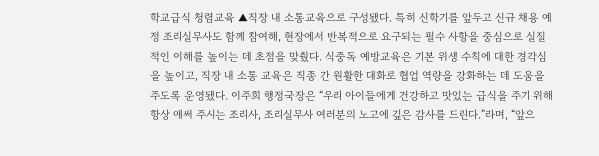학교급식 청렴교육 ▲직장 내 소통교육으로 구성됐다. 특히 신학기를 앞두고 신규 채용 예정 조리실무사도 함께 참여해, 현장에서 반복적으로 요구되는 필수 사항을 중심으로 실질적인 이해를 높이는 데 초점을 맞췄다. 식중독 예방교육은 기본 위생 수칙에 대한 경각심을 높이고, 직장 내 소통 교육은 직종 간 원활한 대화로 협업 역량을 강화하는 데 도움을 주도록 운영됐다. 이주희 행정국장은 “우리 아이들에게 건강하고 맛있는 급식을 주기 위해 항상 애써 주시는 조리사, 조리실무사 여러분의 노고에 깊은 감사를 드린다.”라며, “앞으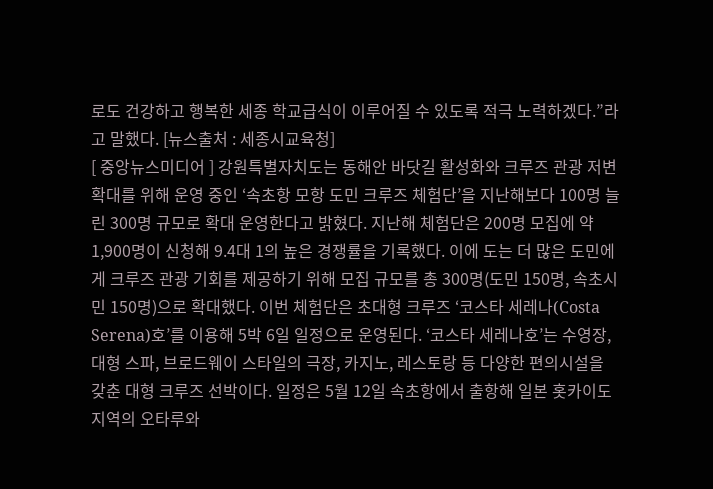로도 건강하고 행복한 세종 학교급식이 이루어질 수 있도록 적극 노력하겠다.”라고 말했다. [뉴스출처 : 세종시교육청]
[ 중앙뉴스미디어 ] 강원특별자치도는 동해안 바닷길 활성화와 크루즈 관광 저변 확대를 위해 운영 중인 ‘속초항 모항 도민 크루즈 체험단’을 지난해보다 100명 늘린 300명 규모로 확대 운영한다고 밝혔다. 지난해 체험단은 200명 모집에 약 1,900명이 신청해 9.4대 1의 높은 경쟁률을 기록했다. 이에 도는 더 많은 도민에게 크루즈 관광 기회를 제공하기 위해 모집 규모를 총 300명(도민 150명, 속초시민 150명)으로 확대했다. 이번 체험단은 초대형 크루즈 ‘코스타 세레나(Costa Serena)호’를 이용해 5박 6일 일정으로 운영된다. ‘코스타 세레나호’는 수영장, 대형 스파, 브로드웨이 스타일의 극장, 카지노, 레스토랑 등 다양한 편의시설을 갖춘 대형 크루즈 선박이다. 일정은 5월 12일 속초항에서 출항해 일본 홋카이도 지역의 오타루와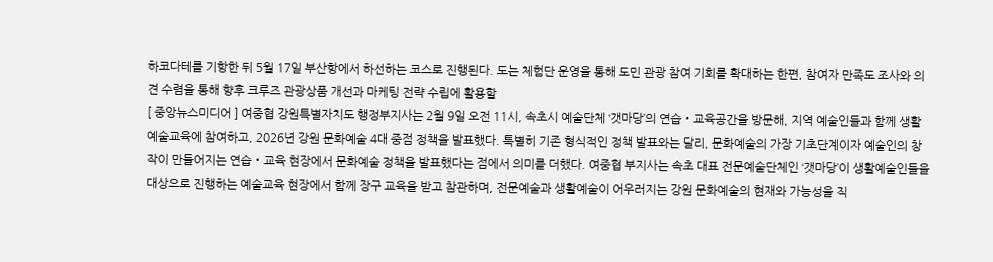하코다테를 기항한 뒤 5월 17일 부산항에서 하선하는 코스로 진행된다. 도는 체험단 운영을 통해 도민 관광 참여 기회를 확대하는 한편, 참여자 만족도 조사와 의견 수렴을 통해 향후 크루즈 관광상품 개선과 마케팅 전략 수립에 활용할
[ 중앙뉴스미디어 ] 여중협 강원특별자치도 행정부지사는 2월 9일 오전 11시, 속초시 예술단체 ‘갯마당’의 연습‧교육공간을 방문해, 지역 예술인들과 함께 생활예술교육에 참여하고, 2026년 강원 문화예술 4대 중점 정책을 발표했다. 특별히 기존 형식적인 정책 발표와는 달리, 문화예술의 가장 기초단계이자 예술인의 창작이 만들어지는 연습‧교육 현장에서 문화예술 정책을 발표했다는 점에서 의미를 더했다. 여중협 부지사는 속초 대표 전문예술단체인 ‘갯마당’이 생활예술인들을 대상으로 진행하는 예술교육 현장에서 함께 장구 교육을 받고 참관하며, 전문예술과 생활예술이 어우러지는 강원 문화예술의 현재와 가능성을 직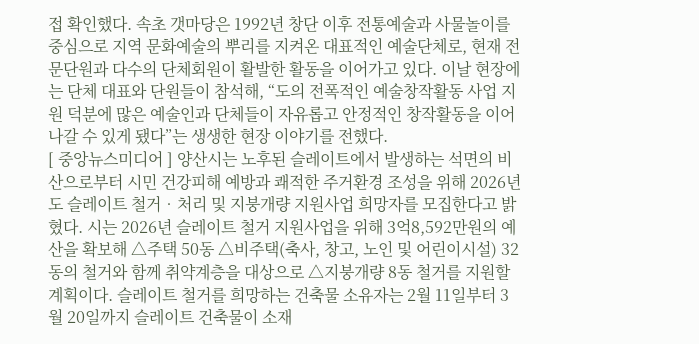접 확인했다. 속초 갯마당은 1992년 창단 이후 전통예술과 사물놀이를 중심으로 지역 문화예술의 뿌리를 지켜온 대표적인 예술단체로, 현재 전문단원과 다수의 단체회원이 활발한 활동을 이어가고 있다. 이날 현장에는 단체 대표와 단원들이 참석해, “도의 전폭적인 예술창작활동 사업 지원 덕분에 많은 예술인과 단체들이 자유롭고 안정적인 창작활동을 이어나갈 수 있게 됐다”는 생생한 현장 이야기를 전했다.
[ 중앙뉴스미디어 ] 양산시는 노후된 슬레이트에서 발생하는 석면의 비산으로부터 시민 건강피해 예방과 쾌적한 주거환경 조성을 위해 2026년도 슬레이트 철거‧처리 및 지붕개량 지원사업 희망자를 모집한다고 밝혔다. 시는 2026년 슬레이트 철거 지원사업을 위해 3억8,592만원의 예산을 확보해 △주택 50동 △비주택(축사, 창고, 노인 및 어린이시설) 32동의 철거와 함께 취약계층을 대상으로 △지붕개량 8동 철거를 지원할 계획이다. 슬레이트 철거를 희망하는 건축물 소유자는 2월 11일부터 3월 20일까지 슬레이트 건축물이 소재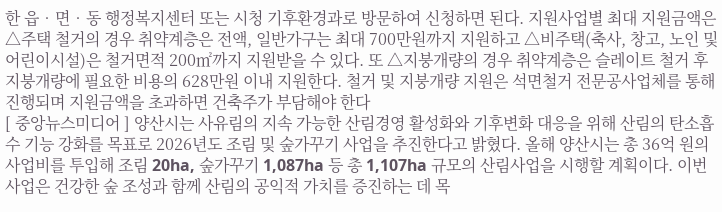한 읍‧면‧동 행정복지센터 또는 시청 기후환경과로 방문하여 신청하면 된다. 지원사업별 최대 지원금액은 △주택 철거의 경우 취약계층은 전액, 일반가구는 최대 700만원까지 지원하고 △비주택(축사, 창고, 노인 및 어린이시설)은 철거면적 200㎡까지 지원받을 수 있다. 또 △지붕개량의 경우 취약계층은 슬레이트 철거 후 지붕개량에 필요한 비용의 628만원 이내 지원한다. 철거 및 지붕개량 지원은 석면철거 전문공사업체를 통해 진행되며 지원금액을 초과하면 건축주가 부담해야 한다
[ 중앙뉴스미디어 ] 양산시는 사유림의 지속 가능한 산림경영 활성화와 기후변화 대응을 위해 산림의 탄소흡수 기능 강화를 목표로 2026년도 조림 및 숲가꾸기 사업을 추진한다고 밝혔다. 올해 양산시는 총 36억 원의 사업비를 투입해 조림 20ha, 숲가꾸기 1,087ha 등 총 1,107ha 규모의 산림사업을 시행할 계획이다. 이번 사업은 건강한 숲 조성과 함께 산림의 공익적 가치를 증진하는 데 목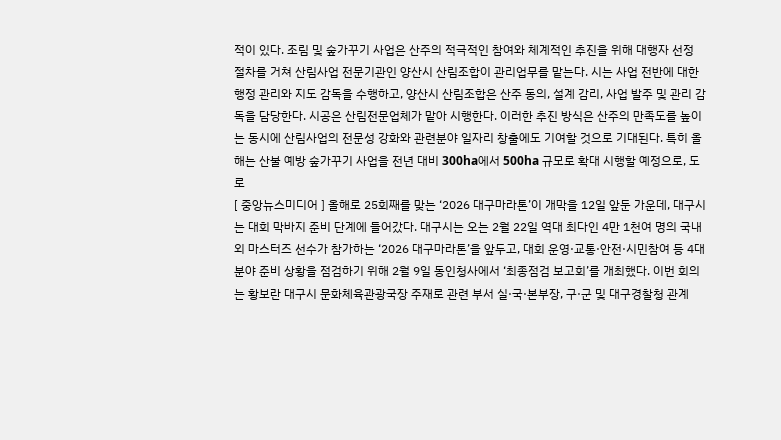적이 있다. 조림 및 숲가꾸기 사업은 산주의 적극적인 참여와 체계적인 추진을 위해 대행자 선정 절차를 거쳐 산림사업 전문기관인 양산시 산림조합이 관리업무를 맡는다. 시는 사업 전반에 대한 행정 관리와 지도 감독을 수행하고, 양산시 산림조합은 산주 동의, 설계 감리, 사업 발주 및 관리 감독을 담당한다. 시공은 산림전문업체가 맡아 시행한다. 이러한 추진 방식은 산주의 만족도를 높이는 동시에 산림사업의 전문성 강화와 관련분야 일자리 창출에도 기여할 것으로 기대된다. 특히 올해는 산불 예방 숲가꾸기 사업을 전년 대비 300ha에서 500ha 규모로 확대 시행할 예정으로, 도로
[ 중앙뉴스미디어 ] 올해로 25회째를 맞는 ‘2026 대구마라톤’이 개막을 12일 앞둔 가운데, 대구시는 대회 막바지 준비 단계에 들어갔다. 대구시는 오는 2월 22일 역대 최다인 4만 1천여 명의 국내외 마스터즈 선수가 참가하는 ‘2026 대구마라톤’을 앞두고, 대회 운영·교통·안전·시민참여 등 4대 분야 준비 상황을 점검하기 위해 2월 9일 동인청사에서 ‘최종점검 보고회’를 개최했다. 이번 회의는 황보란 대구시 문화체육관광국장 주재로 관련 부서 실·국·본부장, 구·군 및 대구경찰청 관계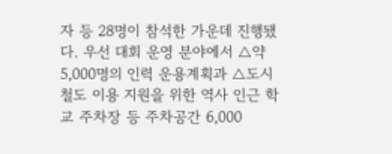자 등 28명이 참석한 가운데 진행됐다. 우선 대회 운영 분야에서 △약 5,000명의 인력 운용계획과 △도시철도 이용 지원을 위한 역사 인근 학교 주차장 등 주차공간 6,000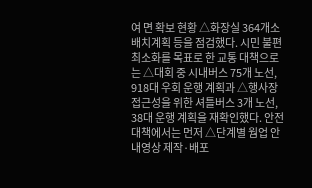여 면 확보 현황 △화장실 364개소 배치계획 등을 점검했다. 시민 불편 최소화를 목표로 한 교통 대책으로는 △대회 중 시내버스 75개 노선, 918대 우회 운행 계획과 △행사장 접근성을 위한 셔틀버스 3개 노선, 38대 운행 계획을 재확인했다. 안전 대책에서는 먼저 △단계별 웜업 안내영상 제작·배포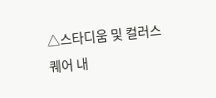△스타디움 및 컬러스퀘어 내